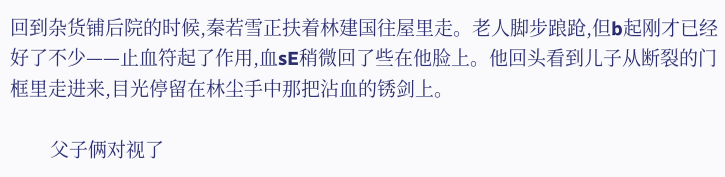回到杂货铺后院的时候,秦若雪正扶着林建国往屋里走。老人脚步踉跄,但b起刚才已经好了不少——止血符起了作用,血sE稍微回了些在他脸上。他回头看到儿子从断裂的门框里走进来,目光停留在林尘手中那把沾血的锈剑上。

        父子俩对视了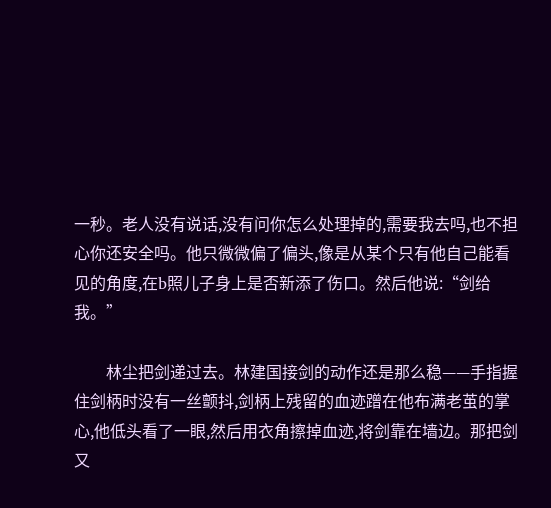一秒。老人没有说话,没有问你怎么处理掉的,需要我去吗,也不担心你还安全吗。他只微微偏了偏头,像是从某个只有他自己能看见的角度,在b照儿子身上是否新添了伤口。然后他说:“剑给我。”

        林尘把剑递过去。林建国接剑的动作还是那么稳——手指握住剑柄时没有一丝颤抖,剑柄上残留的血迹蹭在他布满老茧的掌心,他低头看了一眼,然后用衣角擦掉血迹,将剑靠在墙边。那把剑又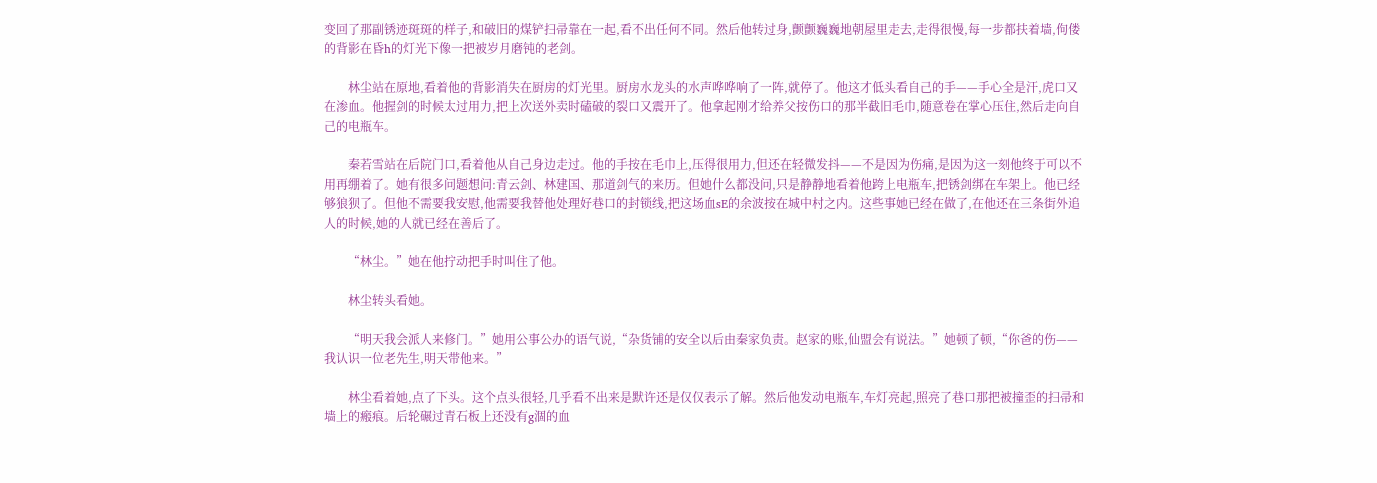变回了那副锈迹斑斑的样子,和破旧的煤铲扫帚靠在一起,看不出任何不同。然后他转过身,颤颤巍巍地朝屋里走去,走得很慢,每一步都扶着墙,佝偻的背影在昏h的灯光下像一把被岁月磨钝的老剑。

        林尘站在原地,看着他的背影消失在厨房的灯光里。厨房水龙头的水声哗哗响了一阵,就停了。他这才低头看自己的手——手心全是汗,虎口又在渗血。他握剑的时候太过用力,把上次送外卖时磕破的裂口又震开了。他拿起刚才给养父按伤口的那半截旧毛巾,随意卷在掌心压住,然后走向自己的电瓶车。

        秦若雪站在后院门口,看着他从自己身边走过。他的手按在毛巾上,压得很用力,但还在轻微发抖——不是因为伤痛,是因为这一刻他终于可以不用再绷着了。她有很多问题想问:青云剑、林建国、那道剑气的来历。但她什么都没问,只是静静地看着他跨上电瓶车,把锈剑绑在车架上。他已经够狼狈了。但他不需要我安慰,他需要我替他处理好巷口的封锁线,把这场血sE的余波按在城中村之内。这些事她已经在做了,在他还在三条街外追人的时候,她的人就已经在善后了。

        “林尘。”她在他拧动把手时叫住了他。

        林尘转头看她。

        “明天我会派人来修门。”她用公事公办的语气说,“杂货铺的安全以后由秦家负责。赵家的账,仙盟会有说法。”她顿了顿,“你爸的伤——我认识一位老先生,明天带他来。”

        林尘看着她,点了下头。这个点头很轻,几乎看不出来是默许还是仅仅表示了解。然后他发动电瓶车,车灯亮起,照亮了巷口那把被撞歪的扫帚和墙上的瘢痕。后轮碾过青石板上还没有g涸的血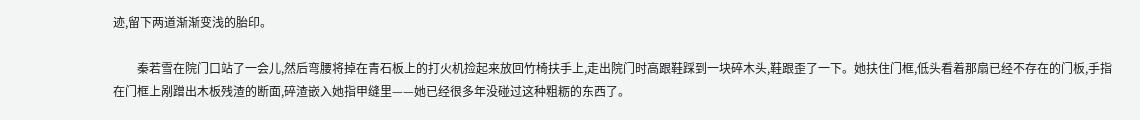迹,留下两道渐渐变浅的胎印。

        秦若雪在院门口站了一会儿,然后弯腰将掉在青石板上的打火机捡起来放回竹椅扶手上,走出院门时高跟鞋踩到一块碎木头,鞋跟歪了一下。她扶住门框,低头看着那扇已经不存在的门板,手指在门框上剐蹭出木板残渣的断面,碎渣嵌入她指甲缝里——她已经很多年没碰过这种粗粝的东西了。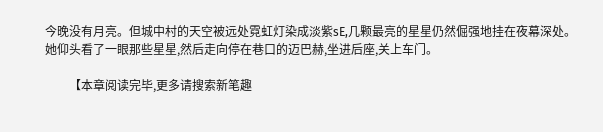今晚没有月亮。但城中村的天空被远处霓虹灯染成淡紫sE,几颗最亮的星星仍然倔强地挂在夜幕深处。她仰头看了一眼那些星星,然后走向停在巷口的迈巴赫,坐进后座,关上车门。

        【本章阅读完毕,更多请搜索新笔趣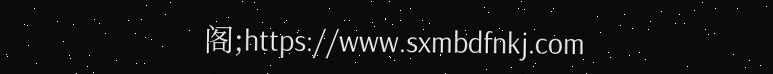阁;https://www.sxmbdfnkj.com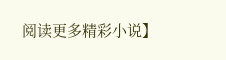阅读更多精彩小说】